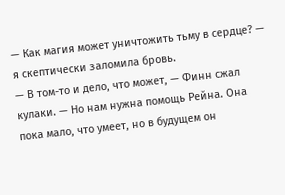— Как магия может уничтожить тьму в сердце? — я скептически заломила бровь.
— В том-то и дело, что может, — Финн сжал кулаки. — Но нам нужна помощь Рейна. Она пока мало, что умеет, но в будущем он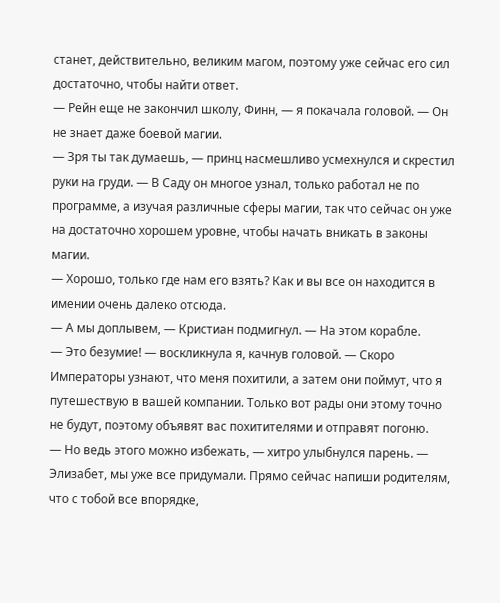станет, действительно, великим магом, поэтому уже сейчас его сил достаточно, чтобы найти ответ.
— Рейн еще не закончил школу, Финн, — я покачала головой. — Он не знает даже боевой магии.
— Зря ты так думаешь, — принц насмешливо усмехнулся и скрестил руки на груди. — В Саду он многое узнал, только работал не по программе, а изучая различные сферы магии, так что сейчас он уже на достаточно хорошем уровне, чтобы начать вникать в законы магии.
— Хорошо, только где нам его взять? Как и вы все он находится в имении очень далеко отсюда.
— А мы доплывем, — Кристиан подмигнул. — На этом корабле.
— Это безумие! — воскликнула я, качнув головой. — Скоро Императоры узнают, что меня похитили, а затем они поймут, что я путешествую в вашей компании. Только вот рады они этому точно не будут, поэтому объявят вас похитителями и отправят погоню.
— Но ведь этого можно избежать, — хитро улыбнулся парень. — Элизабет, мы уже все придумали. Прямо сейчас напиши родителям, что с тобой все впорядке,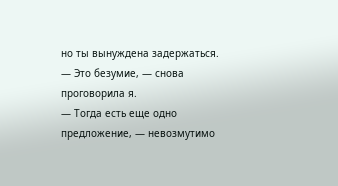но ты вынуждена задержаться.
— Это безумие, — снова проговорила я.
— Тогда есть еще одно предложение, — невозмутимо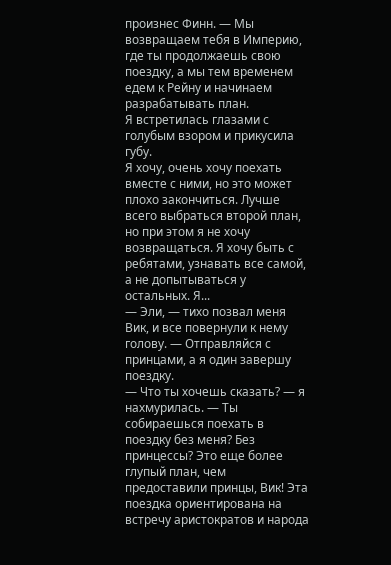произнес Финн. — Мы возвращаем тебя в Империю, где ты продолжаешь свою поездку, а мы тем временем едем к Рейну и начинаем разрабатывать план.
Я встретилась глазами с голубым взором и прикусила губу.
Я хочу, очень хочу поехать вместе с ними, но это может плохо закончиться. Лучше всего выбраться второй план, но при этом я не хочу возвращаться. Я хочу быть с ребятами, узнавать все самой, а не допытываться у остальных. Я...
— Эли, — тихо позвал меня Вик, и все повернули к нему голову. — Отправляйся с принцами, а я один завершу поездку.
— Что ты хочешь сказать? — я нахмурилась. — Ты собираешься поехать в поездку без меня? Без принцессы? Это еще более глупый план, чем предоставили принцы, Вик! Эта поездка ориентирована на встречу аристократов и народа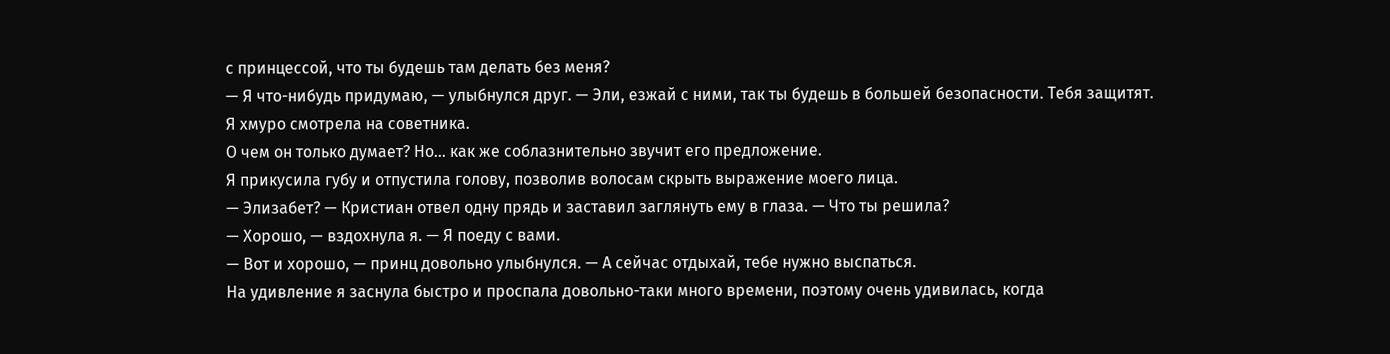с принцессой, что ты будешь там делать без меня?
— Я что-нибудь придумаю, — улыбнулся друг. — Эли, езжай с ними, так ты будешь в большей безопасности. Тебя защитят.
Я хмуро смотрела на советника.
О чем он только думает? Но... как же соблазнительно звучит его предложение.
Я прикусила губу и отпустила голову, позволив волосам скрыть выражение моего лица.
— Элизабет? — Кристиан отвел одну прядь и заставил заглянуть ему в глаза. — Что ты решила?
— Хорошо, — вздохнула я. — Я поеду с вами.
— Вот и хорошо, — принц довольно улыбнулся. — А сейчас отдыхай, тебе нужно выспаться.
На удивление я заснула быстро и проспала довольно-таки много времени, поэтому очень удивилась, когда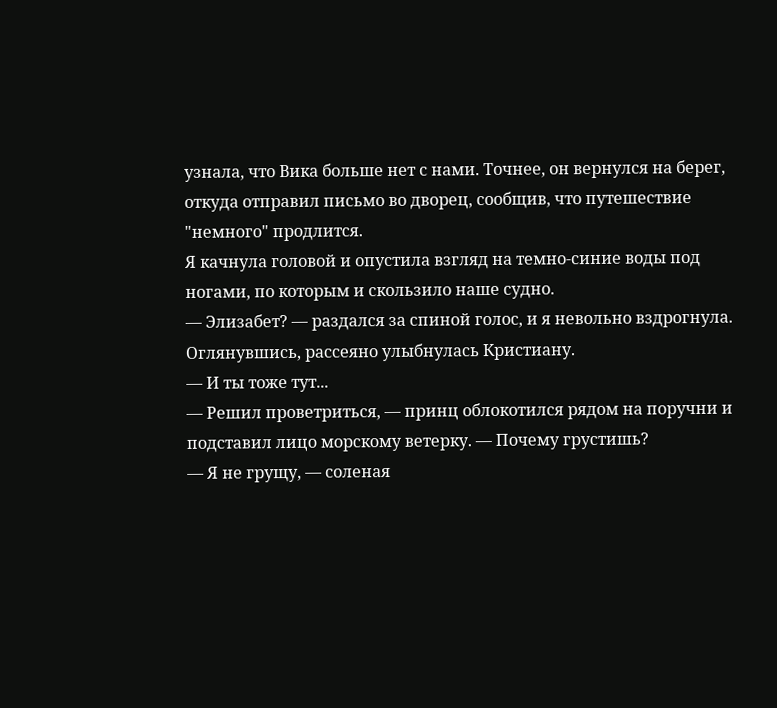узнала, что Вика больше нет с нами. Точнее, он вернулся на берег, откуда отправил письмо во дворец, сообщив, что путешествие "немного" продлится.
Я качнула головой и опустила взгляд на темно-синие воды под ногами, по которым и скользило наше судно.
— Элизабет? — раздался за спиной голос, и я невольно вздрогнула. Оглянувшись, рассеяно улыбнулась Кристиану.
— И ты тоже тут...
— Решил проветриться, — принц облокотился рядом на поручни и подставил лицо морскому ветерку. — Почему грустишь?
— Я не грущу, — соленая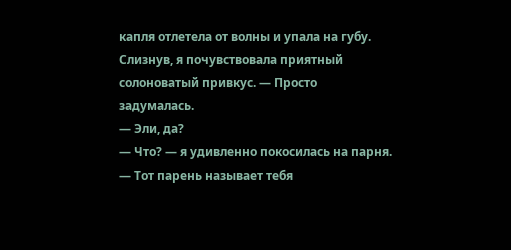капля отлетела от волны и упала на губу. Слизнув, я почувствовала приятный солоноватый привкус. — Просто задумалась.
— Эли, да?
— Что? — я удивленно покосилась на парня.
— Тот парень называет тебя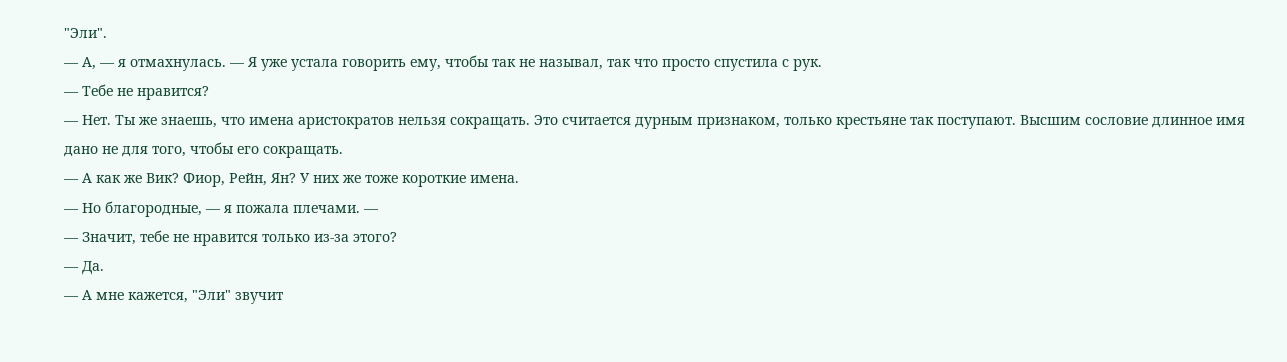"Эли".
— А, — я отмахнулась. — Я уже устала говорить ему, чтобы так не называл, так что просто спустила с рук.
— Тебе не нравится?
— Нет. Ты же знаешь, что имена аристократов нельзя сокращать. Это считается дурным признаком, только крестьяне так поступают. Высшим сословие длинное имя дано не для того, чтобы его сокращать.
— А как же Вик? Фиор, Рейн, Ян? У них же тоже короткие имена.
— Но благородные, — я пожала плечами. —
— Значит, тебе не нравится только из-за этого?
— Да.
— А мне кажется, "Эли" звучит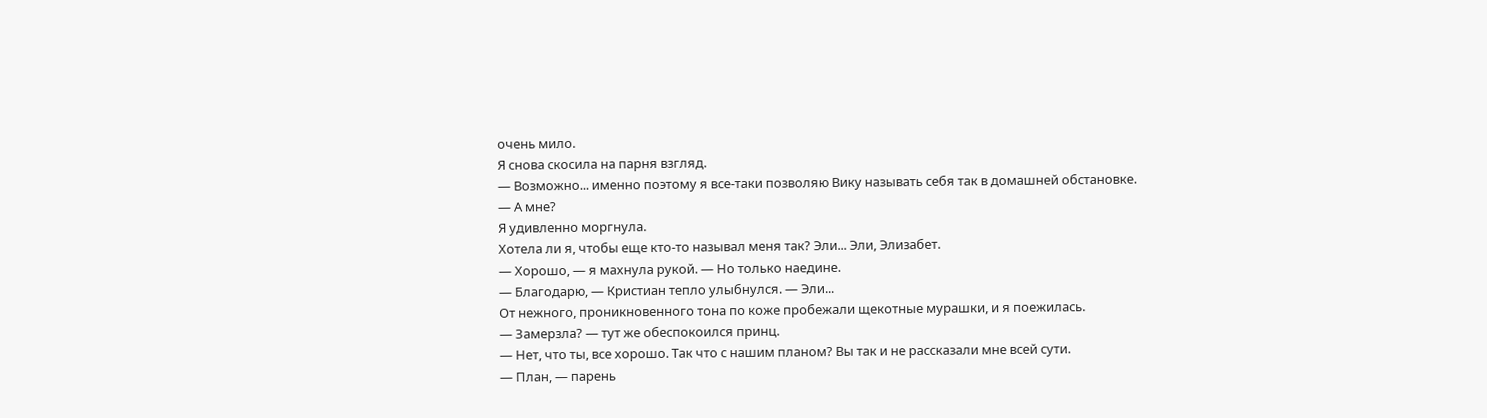очень мило.
Я снова скосила на парня взгляд.
— Возможно... именно поэтому я все-таки позволяю Вику называть себя так в домашней обстановке.
— А мне?
Я удивленно моргнула.
Хотела ли я, чтобы еще кто-то называл меня так? Эли... Эли, Элизабет.
— Хорошо, — я махнула рукой. — Но только наедине.
— Благодарю, — Кристиан тепло улыбнулся. — Эли...
От нежного, проникновенного тона по коже пробежали щекотные мурашки, и я поежилась.
— Замерзла? — тут же обеспокоился принц.
— Нет, что ты, все хорошо. Так что с нашим планом? Вы так и не рассказали мне всей сути.
— План, — парень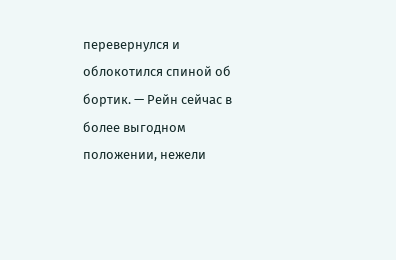перевернулся и облокотился спиной об бортик. — Рейн сейчас в более выгодном положении, нежели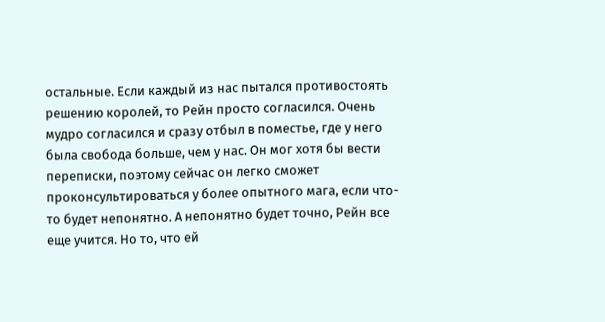остальные. Если каждый из нас пытался противостоять решению королей, то Рейн просто согласился. Очень мудро согласился и сразу отбыл в поместье, где у него была свобода больше, чем у нас. Он мог хотя бы вести переписки, поэтому сейчас он легко сможет проконсультироваться у более опытного мага, если что-то будет непонятно. А непонятно будет точно, Рейн все еще учится. Но то, что ей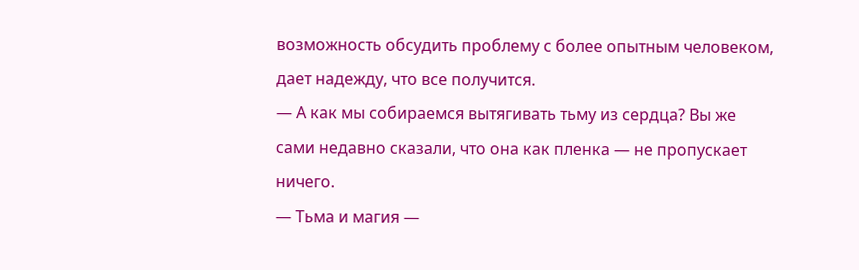возможность обсудить проблему с более опытным человеком, дает надежду, что все получится.
— А как мы собираемся вытягивать тьму из сердца? Вы же сами недавно сказали, что она как пленка — не пропускает ничего.
— Тьма и магия —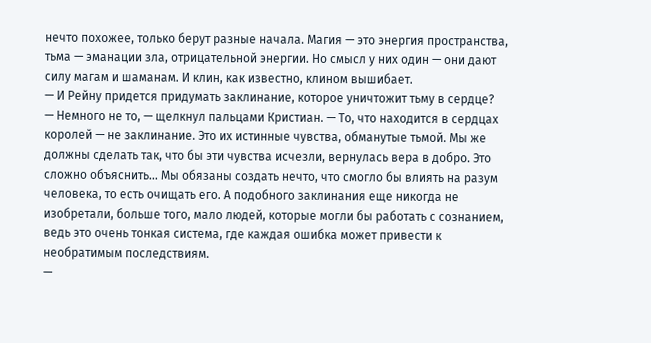нечто похожее, только берут разные начала. Магия — это энергия пространства, тьма — эманации зла, отрицательной энергии. Но смысл у них один — они дают силу магам и шаманам. И клин, как известно, клином вышибает.
— И Рейну придется придумать заклинание, которое уничтожит тьму в сердце?
— Немного не то, — щелкнул пальцами Кристиан. — То, что находится в сердцах королей — не заклинание. Это их истинные чувства, обманутые тьмой. Мы же должны сделать так, что бы эти чувства исчезли, вернулась вера в добро. Это сложно объяснить... Мы обязаны создать нечто, что смогло бы влиять на разум человека, то есть очищать его. А подобного заклинания еще никогда не изобретали, больше того, мало людей, которые могли бы работать с сознанием, ведь это очень тонкая система, где каждая ошибка может привести к необратимым последствиям.
—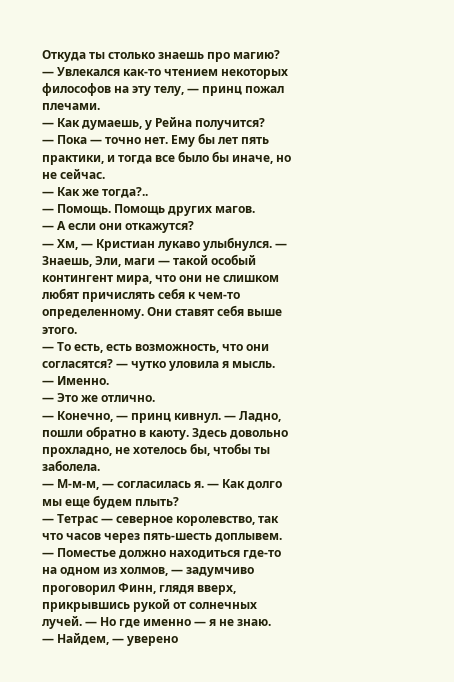Откуда ты столько знаешь про магию?
— Увлекался как-то чтением некоторых философов на эту телу, — принц пожал плечами.
— Как думаешь, у Рейна получится?
— Пока — точно нет. Ему бы лет пять практики, и тогда все было бы иначе, но не сейчас.
— Как же тогда?..
— Помощь. Помощь других магов.
— А если они откажутся?
— Хм, — Кристиан лукаво улыбнулся. — Знаешь, Эли, маги — такой особый контингент мира, что они не слишком любят причислять себя к чем-то определенному. Они ставят себя выше этого.
— То есть, есть возможность, что они согласятся? — чутко уловила я мысль.
— Именно.
— Это же отлично.
— Конечно, — принц кивнул. — Ладно, пошли обратно в каюту. Здесь довольно прохладно, не хотелось бы, чтобы ты заболела.
— М-м-м, — согласилась я. — Как долго мы еще будем плыть?
— Тетрас — северное королевство, так что часов через пять-шесть доплывем.
— Поместье должно находиться где-то на одном из холмов, — задумчиво проговорил Финн, глядя вверх, прикрывшись рукой от солнечных лучей. — Но где именно — я не знаю.
— Найдем, — уверено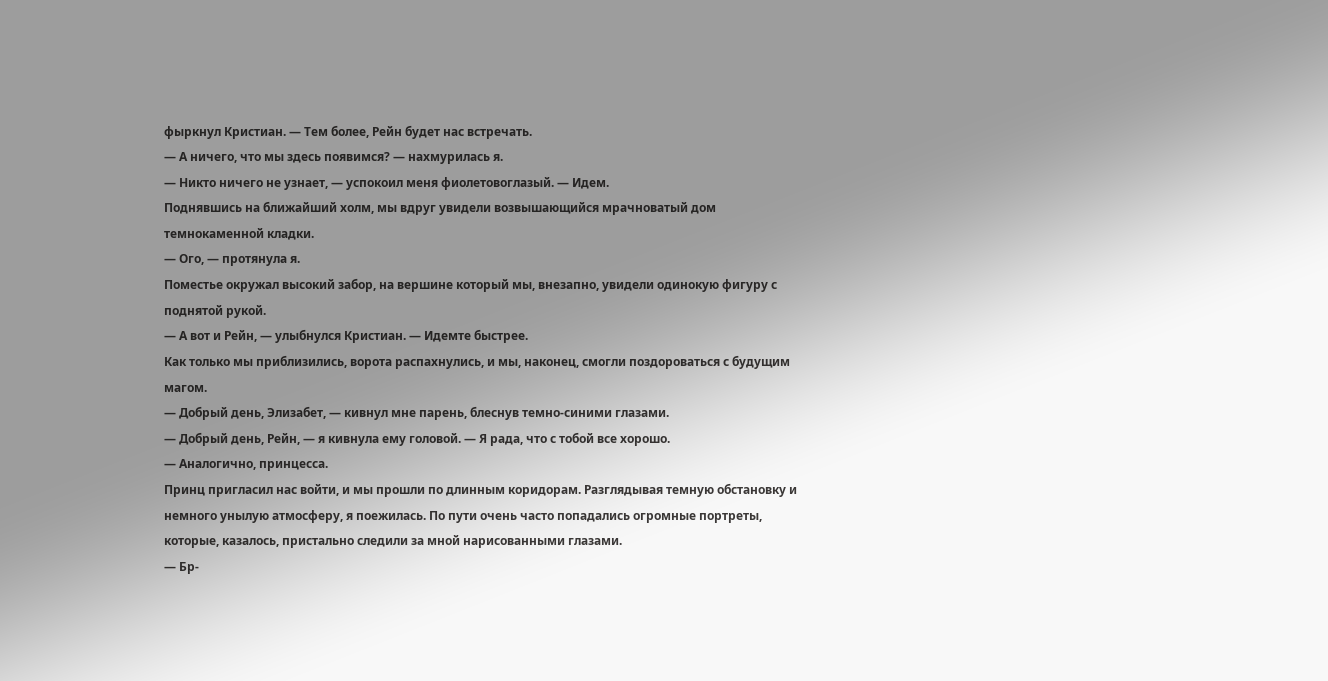фыркнул Кристиан. — Тем более, Рейн будет нас встречать.
— А ничего, что мы здесь появимся? — нахмурилась я.
— Никто ничего не узнает, — успокоил меня фиолетовоглазый. — Идем.
Поднявшись на ближайший холм, мы вдруг увидели возвышающийся мрачноватый дом темнокаменной кладки.
— Ого, — протянула я.
Поместье окружал высокий забор, на вершине который мы, внезапно, увидели одинокую фигуру с поднятой рукой.
— А вот и Рейн, — улыбнулся Кристиан. — Идемте быстрее.
Как только мы приблизились, ворота распахнулись, и мы, наконец, смогли поздороваться с будущим магом.
— Добрый день, Элизабет, — кивнул мне парень, блеснув темно-синими глазами.
— Добрый день, Рейн, — я кивнула ему головой. — Я рада, что с тобой все хорошо.
— Аналогично, принцесса.
Принц пригласил нас войти, и мы прошли по длинным коридорам. Разглядывая темную обстановку и немного унылую атмосферу, я поежилась. По пути очень часто попадались огромные портреты, которые, казалось, пристально следили за мной нарисованными глазами.
— Бр-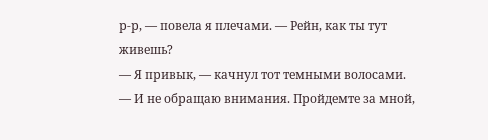р-р, — повела я плечами. — Рейн, как ты тут живешь?
— Я привык, — качнул тот темными волосами. — И не обращаю внимания. Пройдемте за мной,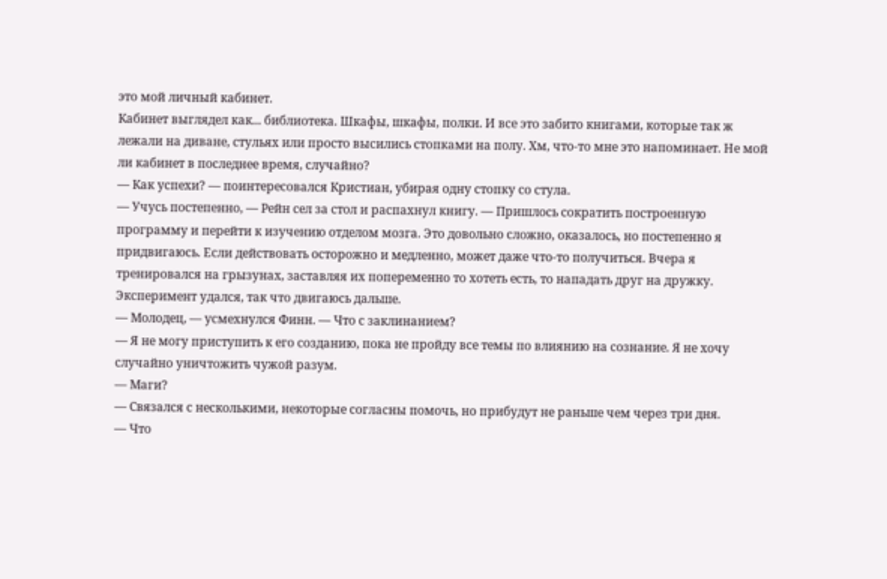это мой личный кабинет.
Кабинет выглядел как... библиотека. Шкафы, шкафы, полки. И все это забито книгами, которые так ж лежали на диване, стульях или просто высились стопками на полу. Хм, что-то мне это напоминает. Не мой ли кабинет в последнее время, случайно?
— Как успехи? — поинтересовался Кристиан, убирая одну стопку со стула.
— Учусь постепенно, — Рейн сел за стол и распахнул книгу. — Пришлось сократить построенную программу и перейти к изучению отделом мозга. Это довольно сложно, оказалось, но постепенно я придвигаюсь. Если действовать осторожно и медленно, может даже что-то получиться. Вчера я тренировался на грызунах, заставляя их попеременно то хотеть есть, то нападать друг на дружку. Эксперимент удался, так что двигаюсь дальше.
— Молодец, — усмехнулся Финн. — Что с заклинанием?
— Я не могу приступить к его созданию, пока не пройду все темы по влиянию на сознание. Я не хочу случайно уничтожить чужой разум.
— Маги?
— Связался с несколькими, некоторые согласны помочь, но прибудут не раньше чем через три дня.
— Что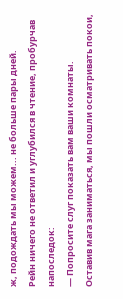ж, подождать мы можем... не больше пары дней.
Рейн ничего не ответил и углубился в чтение, пробурчав напоследок:
— Попросите слуг показать вам ваши комнаты.
Оставив мага заниматься, мы пошли осматривать покои,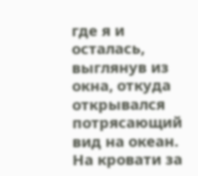где я и осталась, выглянув из окна, откуда открывался потрясающий вид на океан. На кровати за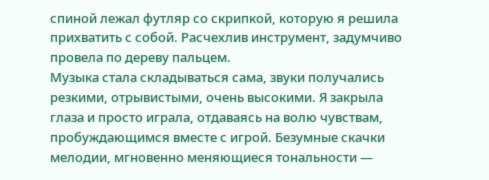спиной лежал футляр со скрипкой, которую я решила прихватить с собой. Расчехлив инструмент, задумчиво провела по дереву пальцем.
Музыка стала складываться сама, звуки получались резкими, отрывистыми, очень высокими. Я закрыла глаза и просто играла, отдаваясь на волю чувствам, пробуждающимся вместе с игрой. Безумные скачки мелодии, мгновенно меняющиеся тональности —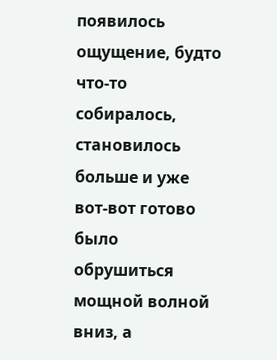появилось ощущение, будто что-то собиралось, становилось больше и уже вот-вот готово было обрушиться мощной волной вниз, а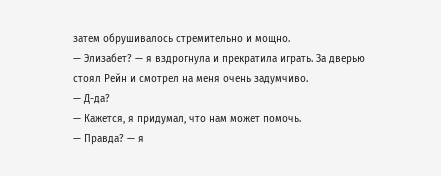затем обрушивалось стремительно и мощно.
— Элизабет? — я вздрогнула и прекратила играть. За дверью стоял Рейн и смотрел на меня очень задумчиво.
— Д-да?
— Кажется, я придумал, что нам может помочь.
— Правда? — я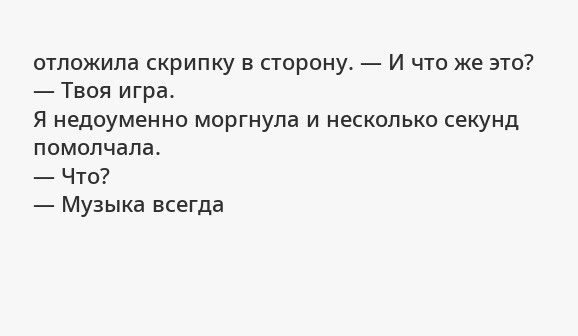отложила скрипку в сторону. — И что же это?
— Твоя игра.
Я недоуменно моргнула и несколько секунд помолчала.
— Что?
— Музыка всегда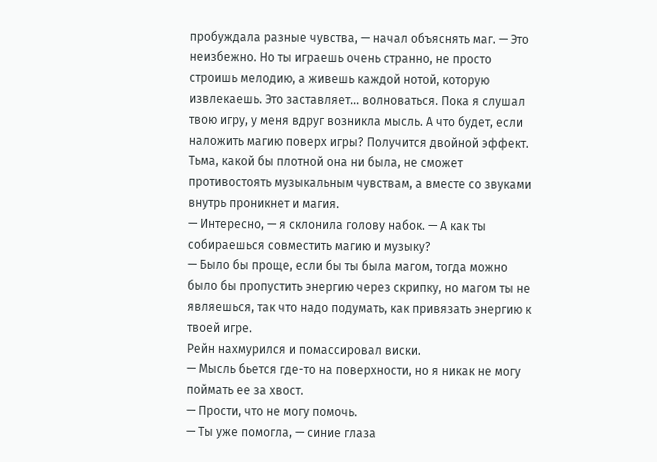пробуждала разные чувства, — начал объяснять маг. — Это неизбежно. Но ты играешь очень странно, не просто строишь мелодию, а живешь каждой нотой, которую извлекаешь. Это заставляет... волноваться. Пока я слушал твою игру, у меня вдруг возникла мысль. А что будет, если наложить магию поверх игры? Получится двойной эффект. Тьма, какой бы плотной она ни была, не сможет противостоять музыкальным чувствам, а вместе со звуками внутрь проникнет и магия.
— Интересно, — я склонила голову набок. — А как ты собираешься совместить магию и музыку?
— Было бы проще, если бы ты была магом, тогда можно было бы пропустить энергию через скрипку, но магом ты не являешься, так что надо подумать, как привязать энергию к твоей игре.
Рейн нахмурился и помассировал виски.
— Мысль бьется где-то на поверхности, но я никак не могу поймать ее за хвост.
— Прости, что не могу помочь.
— Ты уже помогла, — синие глаза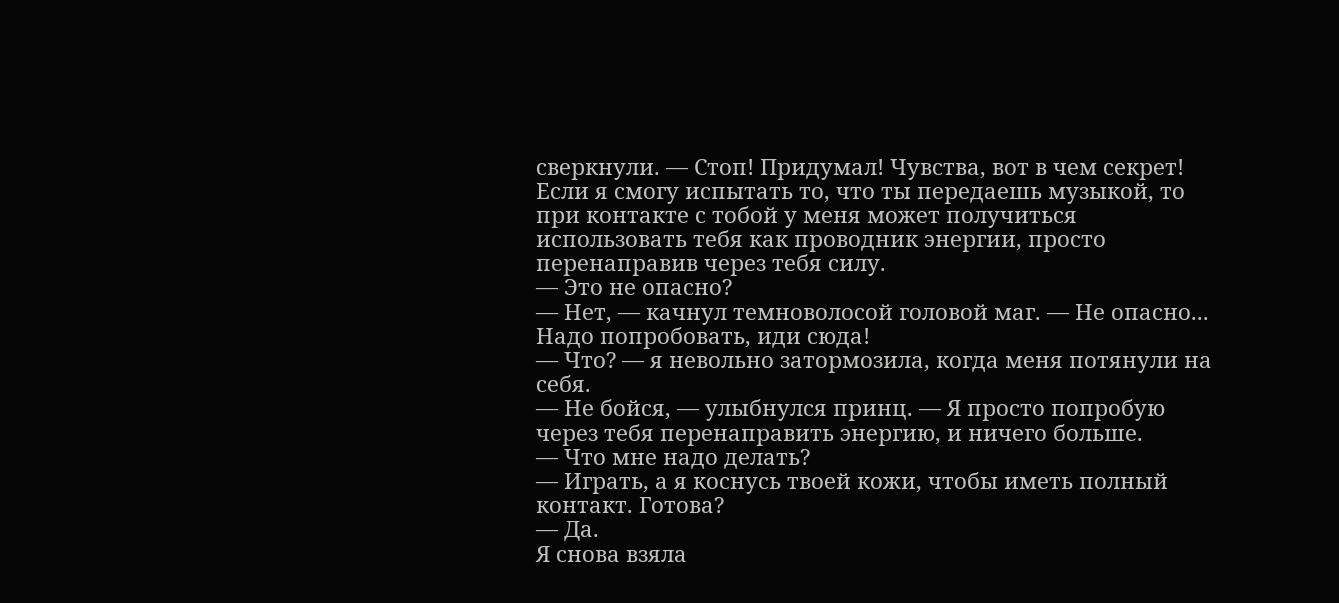сверкнули. — Стоп! Придумал! Чувства, вот в чем секрет! Если я смогу испытать то, что ты передаешь музыкой, то при контакте с тобой у меня может получиться использовать тебя как проводник энергии, просто перенаправив через тебя силу.
— Это не опасно?
— Нет, — качнул темноволосой головой маг. — Не опасно... Надо попробовать, иди сюда!
— Что? — я невольно затормозила, когда меня потянули на себя.
— Не бойся, — улыбнулся принц. — Я просто попробую через тебя перенаправить энергию, и ничего больше.
— Что мне надо делать?
— Играть, а я коснусь твоей кожи, чтобы иметь полный контакт. Готова?
— Да.
Я снова взяла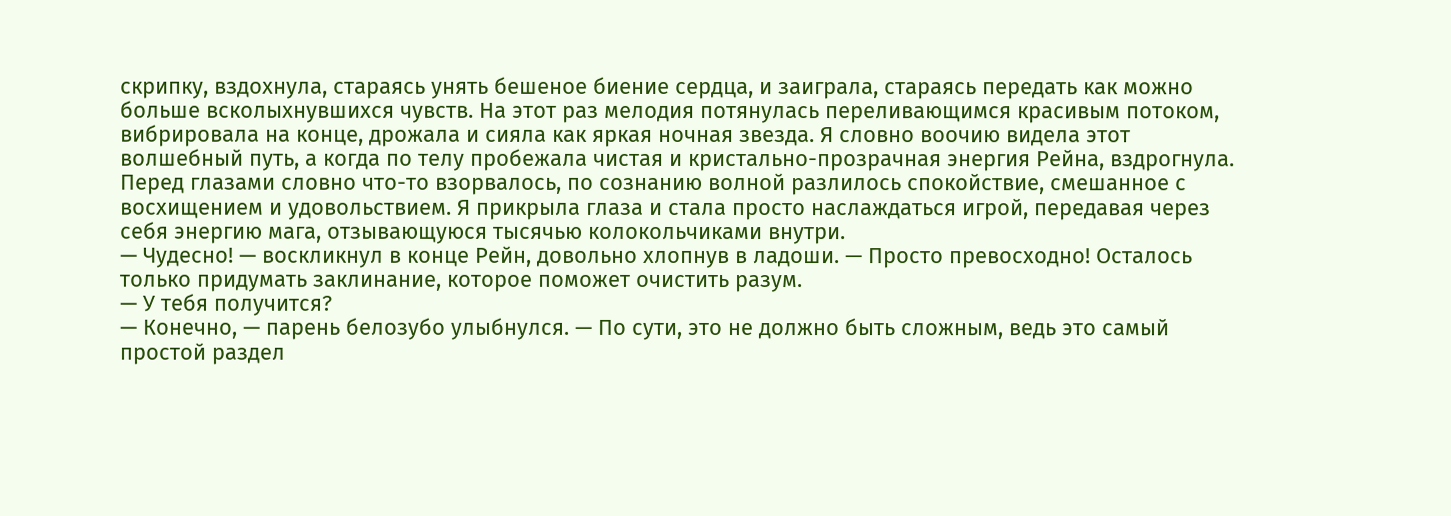скрипку, вздохнула, стараясь унять бешеное биение сердца, и заиграла, стараясь передать как можно больше всколыхнувшихся чувств. На этот раз мелодия потянулась переливающимся красивым потоком, вибрировала на конце, дрожала и сияла как яркая ночная звезда. Я словно воочию видела этот волшебный путь, а когда по телу пробежала чистая и кристально-прозрачная энергия Рейна, вздрогнула. Перед глазами словно что-то взорвалось, по сознанию волной разлилось спокойствие, смешанное с восхищением и удовольствием. Я прикрыла глаза и стала просто наслаждаться игрой, передавая через себя энергию мага, отзывающуюся тысячью колокольчиками внутри.
— Чудесно! — воскликнул в конце Рейн, довольно хлопнув в ладоши. — Просто превосходно! Осталось только придумать заклинание, которое поможет очистить разум.
— У тебя получится?
— Конечно, — парень белозубо улыбнулся. — По сути, это не должно быть сложным, ведь это самый простой раздел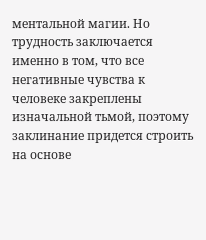ментальной магии. Но трудность заключается именно в том, что все негативные чувства к человеке закреплены изначальной тьмой, поэтому заклинание придется строить на основе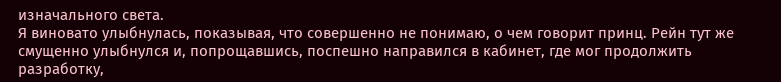изначального света.
Я виновато улыбнулась, показывая, что совершенно не понимаю, о чем говорит принц. Рейн тут же смущенно улыбнулся и, попрощавшись, поспешно направился в кабинет, где мог продолжить разработку,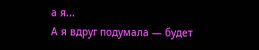а я...
А я вдруг подумала — будет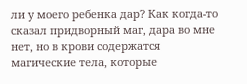ли у моего ребенка дар? Как когда-то сказал придворный маг, дара во мне нет, но в крови содержатся магические тела, которые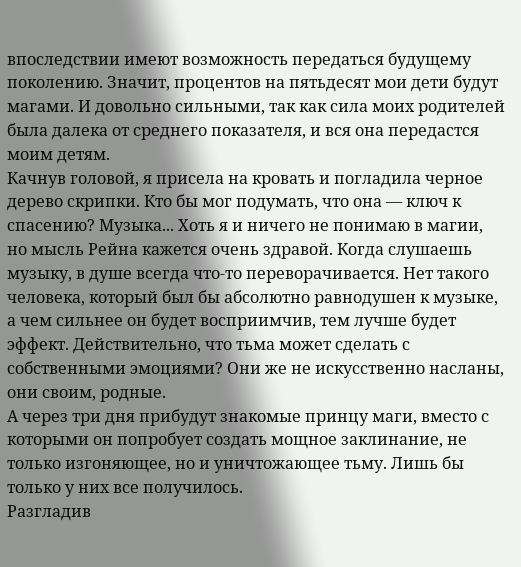впоследствии имеют возможность передаться будущему поколению. Значит, процентов на пятьдесят мои дети будут магами. И довольно сильными, так как сила моих родителей была далека от среднего показателя, и вся она передастся моим детям.
Качнув головой, я присела на кровать и погладила черное дерево скрипки. Кто бы мог подумать, что она — ключ к спасению? Музыка... Хоть я и ничего не понимаю в магии, но мысль Рейна кажется очень здравой. Когда слушаешь музыку, в душе всегда что-то переворачивается. Нет такого человека, который был бы абсолютно равнодушен к музыке, а чем сильнее он будет восприимчив, тем лучше будет эффект. Действительно, что тьма может сделать с собственными эмоциями? Они же не искусственно насланы, они своим, родные.
А через три дня прибудут знакомые принцу маги, вместо с которыми он попробует создать мощное заклинание, не только изгоняющее, но и уничтожающее тьму. Лишь бы только у них все получилось.
Разгладив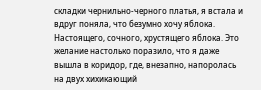складки чернильно-черного платья, я встала и вдруг поняла, что безумно хочу яблока. Настоящего, сочного, хрустящего яблока. Это желание настолько поразило, что я даже вышла в коридор, где, внезапно, напоролась на двух хихикающий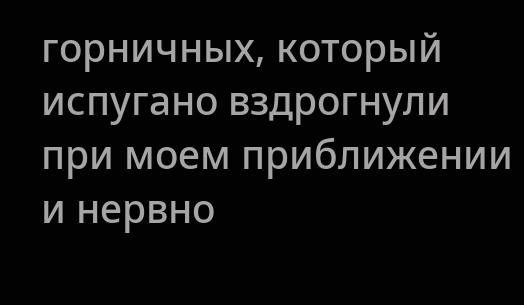горничных, который испугано вздрогнули при моем приближении и нервно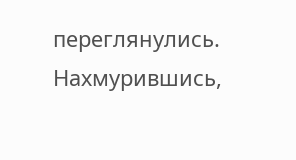переглянулись. Нахмурившись,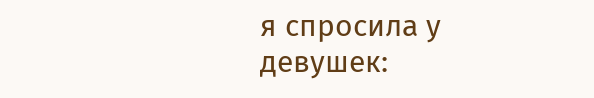я спросила у девушек: